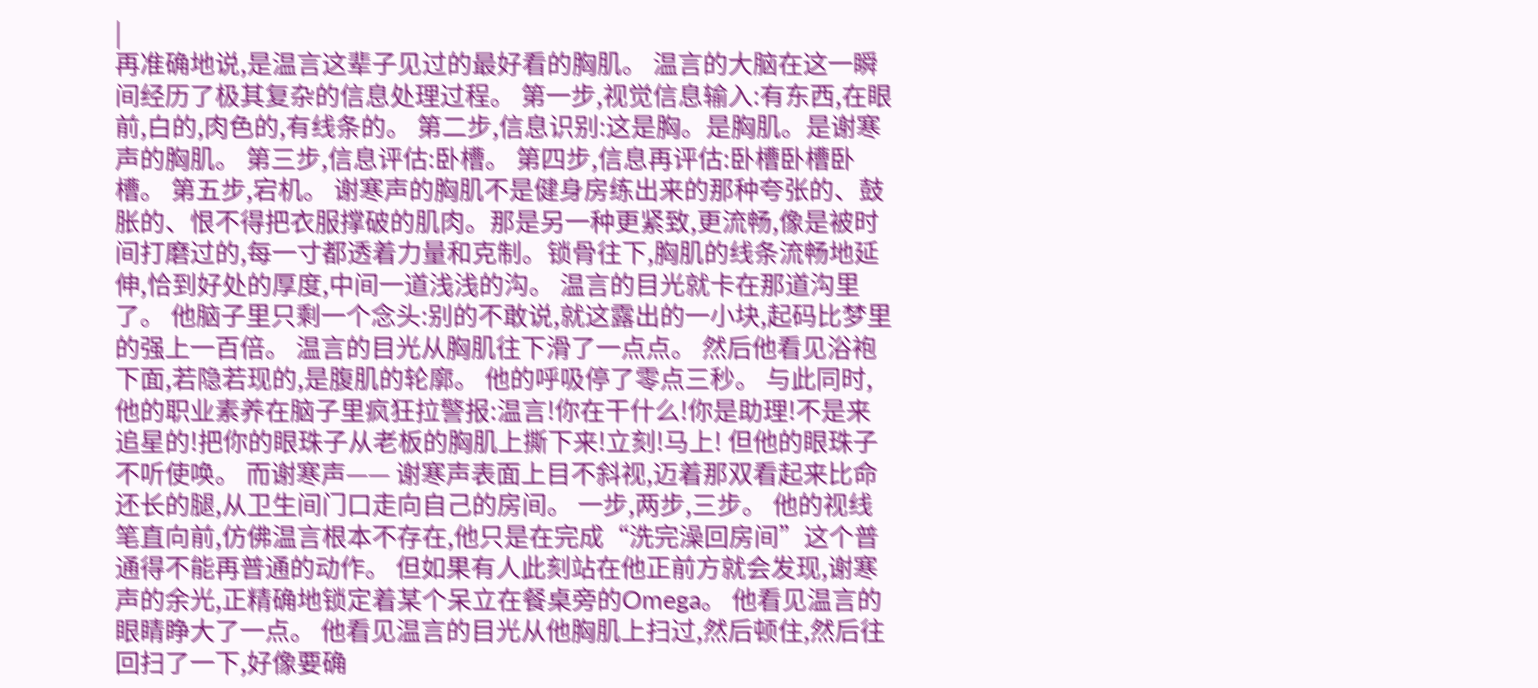|
再准确地说,是温言这辈子见过的最好看的胸肌。 温言的大脑在这一瞬间经历了极其复杂的信息处理过程。 第一步,视觉信息输入:有东西,在眼前,白的,肉色的,有线条的。 第二步,信息识别:这是胸。是胸肌。是谢寒声的胸肌。 第三步,信息评估:卧槽。 第四步,信息再评估:卧槽卧槽卧槽。 第五步,宕机。 谢寒声的胸肌不是健身房练出来的那种夸张的、鼓胀的、恨不得把衣服撑破的肌肉。那是另一种更紧致,更流畅,像是被时间打磨过的,每一寸都透着力量和克制。锁骨往下,胸肌的线条流畅地延伸,恰到好处的厚度,中间一道浅浅的沟。 温言的目光就卡在那道沟里了。 他脑子里只剩一个念头:别的不敢说,就这露出的一小块,起码比梦里的强上一百倍。 温言的目光从胸肌往下滑了一点点。 然后他看见浴袍下面,若隐若现的,是腹肌的轮廓。 他的呼吸停了零点三秒。 与此同时,他的职业素养在脑子里疯狂拉警报:温言!你在干什么!你是助理!不是来追星的!把你的眼珠子从老板的胸肌上撕下来!立刻!马上! 但他的眼珠子不听使唤。 而谢寒声—— 谢寒声表面上目不斜视,迈着那双看起来比命还长的腿,从卫生间门口走向自己的房间。 一步,两步,三步。 他的视线笔直向前,仿佛温言根本不存在,他只是在完成“洗完澡回房间”这个普通得不能再普通的动作。 但如果有人此刻站在他正前方就会发现,谢寒声的余光,正精确地锁定着某个呆立在餐桌旁的Omega。 他看见温言的眼睛睁大了一点。 他看见温言的目光从他胸肌上扫过,然后顿住,然后往回扫了一下,好像要确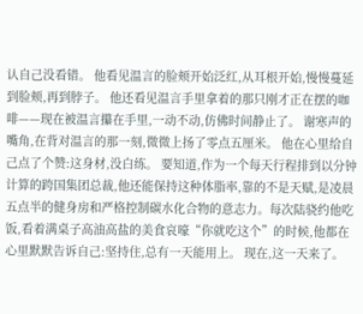认自己没看错。 他看见温言的脸颊开始泛红,从耳根开始,慢慢蔓延到脸颊,再到脖子。 他还看见温言手里拿着的那只刚才正在摆的咖啡——现在被温言攥在手里,一动不动,仿佛时间静止了。 谢寒声的嘴角,在背对温言的那一刻,微微上扬了零点五厘米。 他在心里给自己点了个赞:这身材,没白练。 要知道,作为一个每天行程排到以分钟计算的跨国集团总裁,他还能保持这种体脂率,靠的不是天赋,是凌晨五点半的健身房和严格控制碳水化合物的意志力。每次陆骁约他吃饭,看着满桌子高油高盐的美食哀嚎“你就吃这个”的时候,他都在心里默默告诉自己:坚持住,总有一天能用上。 现在,这一天来了。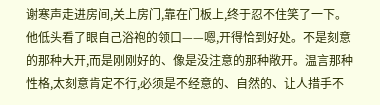谢寒声走进房间,关上房门,靠在门板上,终于忍不住笑了一下。 他低头看了眼自己浴袍的领口——嗯,开得恰到好处。不是刻意的那种大开,而是刚刚好的、像是没注意的那种敞开。温言那种性格,太刻意肯定不行,必须是不经意的、自然的、让人措手不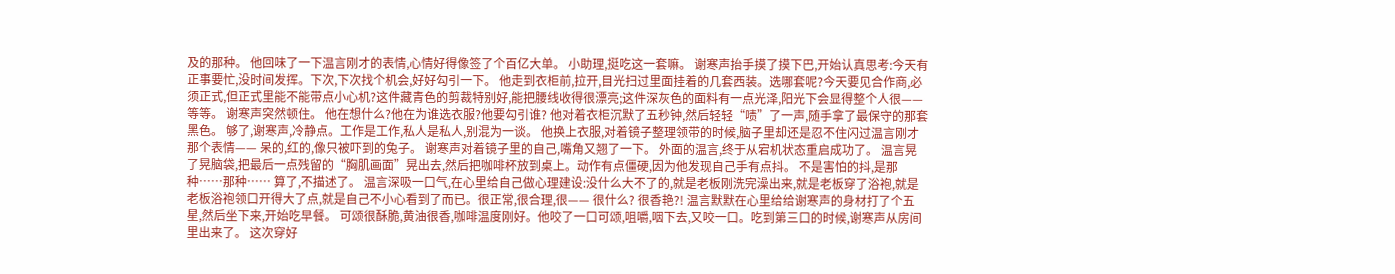及的那种。 他回味了一下温言刚才的表情,心情好得像签了个百亿大单。 小助理,挺吃这一套嘛。 谢寒声抬手摸了摸下巴,开始认真思考:今天有正事要忙,没时间发挥。下次,下次找个机会,好好勾引一下。 他走到衣柜前,拉开,目光扫过里面挂着的几套西装。选哪套呢?今天要见合作商,必须正式,但正式里能不能带点小心机?这件藏青色的剪裁特别好,能把腰线收得很漂亮;这件深灰色的面料有一点光泽,阳光下会显得整个人很—— 等等。 谢寒声突然顿住。 他在想什么?他在为谁选衣服?他要勾引谁? 他对着衣柜沉默了五秒钟,然后轻轻“啧”了一声,随手拿了最保守的那套黑色。 够了,谢寒声,冷静点。工作是工作,私人是私人,别混为一谈。 他换上衣服,对着镜子整理领带的时候,脑子里却还是忍不住闪过温言刚才那个表情—— 呆的,红的,像只被吓到的兔子。 谢寒声对着镜子里的自己,嘴角又翘了一下。 外面的温言,终于从宕机状态重启成功了。 温言晃了晃脑袋,把最后一点残留的“胸肌画面”晃出去,然后把咖啡杯放到桌上。动作有点僵硬,因为他发现自己手有点抖。 不是害怕的抖,是那种……那种…… 算了,不描述了。 温言深吸一口气,在心里给自己做心理建设:没什么大不了的,就是老板刚洗完澡出来,就是老板穿了浴袍,就是老板浴袍领口开得大了点,就是自己不小心看到了而已。很正常,很合理,很—— 很什么? 很香艳?! 温言默默在心里给给谢寒声的身材打了个五星,然后坐下来,开始吃早餐。 可颂很酥脆,黄油很香,咖啡温度刚好。他咬了一口可颂,咀嚼,咽下去,又咬一口。吃到第三口的时候,谢寒声从房间里出来了。 这次穿好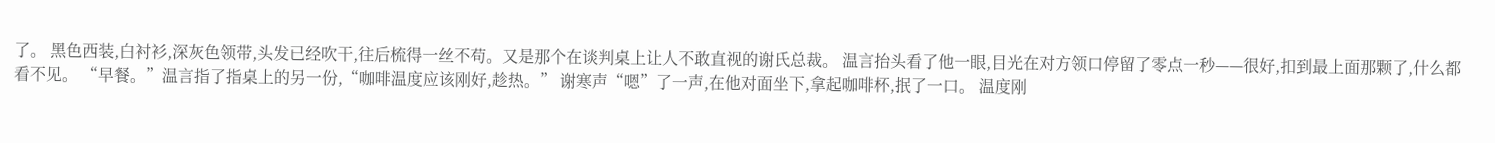了。 黑色西装,白衬衫,深灰色领带,头发已经吹干,往后梳得一丝不苟。又是那个在谈判桌上让人不敢直视的谢氏总裁。 温言抬头看了他一眼,目光在对方领口停留了零点一秒——很好,扣到最上面那颗了,什么都看不见。 “早餐。”温言指了指桌上的另一份,“咖啡温度应该刚好,趁热。” 谢寒声“嗯”了一声,在他对面坐下,拿起咖啡杯,抿了一口。 温度刚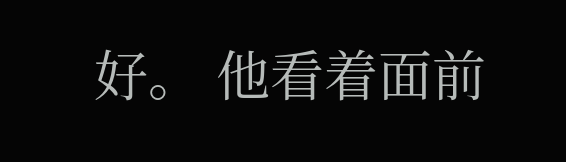好。 他看着面前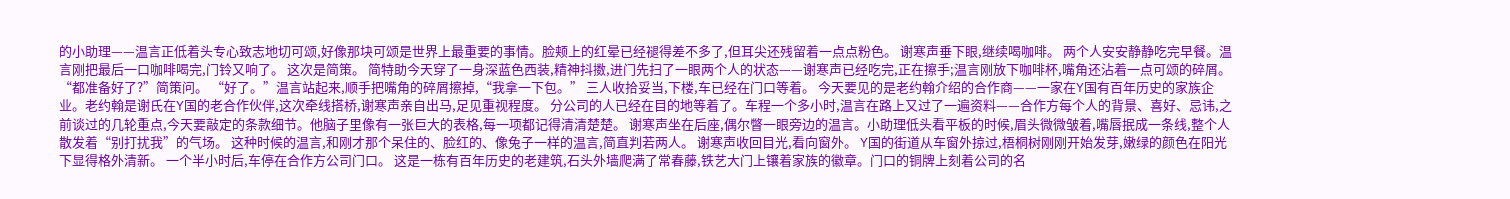的小助理——温言正低着头专心致志地切可颂,好像那块可颂是世界上最重要的事情。脸颊上的红晕已经褪得差不多了,但耳尖还残留着一点点粉色。 谢寒声垂下眼,继续喝咖啡。 两个人安安静静吃完早餐。温言刚把最后一口咖啡喝完,门铃又响了。 这次是简策。 简特助今天穿了一身深蓝色西装,精神抖擞,进门先扫了一眼两个人的状态——谢寒声已经吃完,正在擦手;温言刚放下咖啡杯,嘴角还沾着一点可颂的碎屑。 “都准备好了?”简策问。 “好了。”温言站起来,顺手把嘴角的碎屑擦掉,“我拿一下包。” 三人收拾妥当,下楼,车已经在门口等着。 今天要见的是老约翰介绍的合作商——一家在Y国有百年历史的家族企业。老约翰是谢氏在Y国的老合作伙伴,这次牵线搭桥,谢寒声亲自出马,足见重视程度。 分公司的人已经在目的地等着了。车程一个多小时,温言在路上又过了一遍资料——合作方每个人的背景、喜好、忌讳,之前谈过的几轮重点,今天要敲定的条款细节。他脑子里像有一张巨大的表格,每一项都记得清清楚楚。 谢寒声坐在后座,偶尔瞥一眼旁边的温言。小助理低头看平板的时候,眉头微微皱着,嘴唇抿成一条线,整个人散发着“别打扰我”的气场。 这种时候的温言,和刚才那个呆住的、脸红的、像兔子一样的温言,简直判若两人。 谢寒声收回目光,看向窗外。 Y国的街道从车窗外掠过,梧桐树刚刚开始发芽,嫩绿的颜色在阳光下显得格外清新。 一个半小时后,车停在合作方公司门口。 这是一栋有百年历史的老建筑,石头外墙爬满了常春藤,铁艺大门上镶着家族的徽章。门口的铜牌上刻着公司的名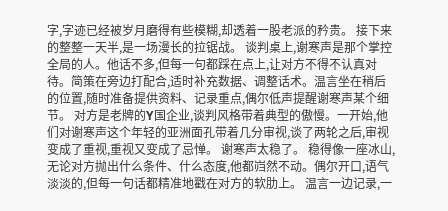字,字迹已经被岁月磨得有些模糊,却透着一股老派的矜贵。 接下来的整整一天半,是一场漫长的拉锯战。 谈判桌上,谢寒声是那个掌控全局的人。他话不多,但每一句都踩在点上,让对方不得不认真对待。简策在旁边打配合,适时补充数据、调整话术。温言坐在稍后的位置,随时准备提供资料、记录重点,偶尔低声提醒谢寒声某个细节。 对方是老牌的Y国企业,谈判风格带着典型的傲慢。一开始,他们对谢寒声这个年轻的亚洲面孔带着几分审视,谈了两轮之后,审视变成了重视,重视又变成了忌惮。 谢寒声太稳了。 稳得像一座冰山,无论对方抛出什么条件、什么态度,他都岿然不动。偶尔开口,语气淡淡的,但每一句话都精准地戳在对方的软肋上。 温言一边记录,一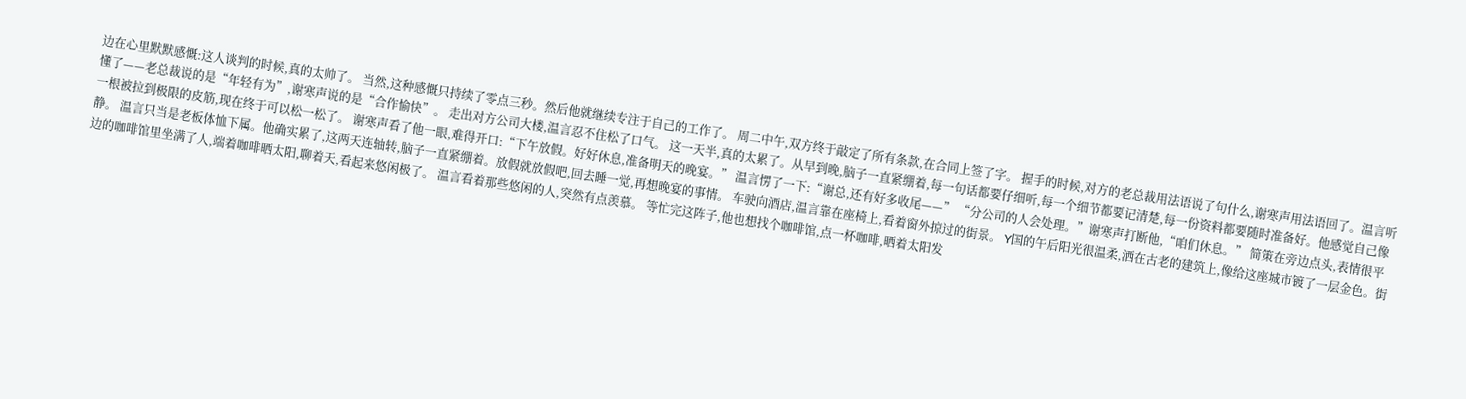边在心里默默感慨:这人谈判的时候,真的太帅了。 当然,这种感慨只持续了零点三秒。然后他就继续专注于自己的工作了。 周二中午,双方终于敲定了所有条款,在合同上签了字。 握手的时候,对方的老总裁用法语说了句什么,谢寒声用法语回了。温言听懂了——老总裁说的是“年轻有为”,谢寒声说的是“合作愉快”。 走出对方公司大楼,温言忍不住松了口气。 这一天半,真的太累了。从早到晚,脑子一直紧绷着,每一句话都要仔细听,每一个细节都要记清楚,每一份资料都要随时准备好。他感觉自己像一根被拉到极限的皮筋,现在终于可以松一松了。 谢寒声看了他一眼,难得开口:“下午放假。好好休息,准备明天的晚宴。” 温言愣了一下:“谢总,还有好多收尾——” “分公司的人会处理。”谢寒声打断他,“咱们休息。” 简策在旁边点头,表情很平静。 温言只当是老板体恤下属。他确实累了,这两天连轴转,脑子一直紧绷着。放假就放假吧,回去睡一觉,再想晚宴的事情。 车驶向酒店,温言靠在座椅上,看着窗外掠过的街景。 Y国的午后阳光很温柔,洒在古老的建筑上,像给这座城市镀了一层金色。街边的咖啡馆里坐满了人,端着咖啡晒太阳,聊着天,看起来悠闲极了。 温言看着那些悠闲的人,突然有点羡慕。 等忙完这阵子,他也想找个咖啡馆,点一杯咖啡,晒着太阳发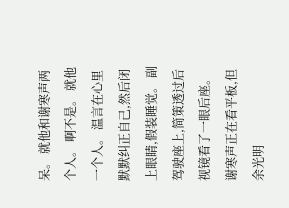呆。 就他和谢寒声两个人。 啊不是。 就他一个人。 温言在心里默默纠正自己,然后闭上眼睛,假装睡觉。 副驾驶座上,简策透过后视镜看了一眼后座。谢寒声正在看平板,但余光明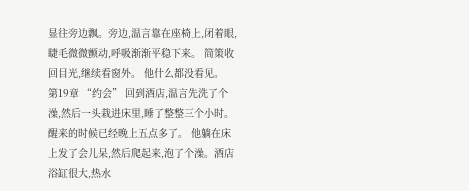显往旁边飘。旁边,温言靠在座椅上,闭着眼,睫毛微微颤动,呼吸渐渐平稳下来。 简策收回目光,继续看窗外。 他什么都没看见。
第19章 “约会” 回到酒店,温言先洗了个澡,然后一头栽进床里,睡了整整三个小时。 醒来的时候已经晚上五点多了。 他躺在床上发了会儿呆,然后爬起来,泡了个澡。酒店浴缸很大,热水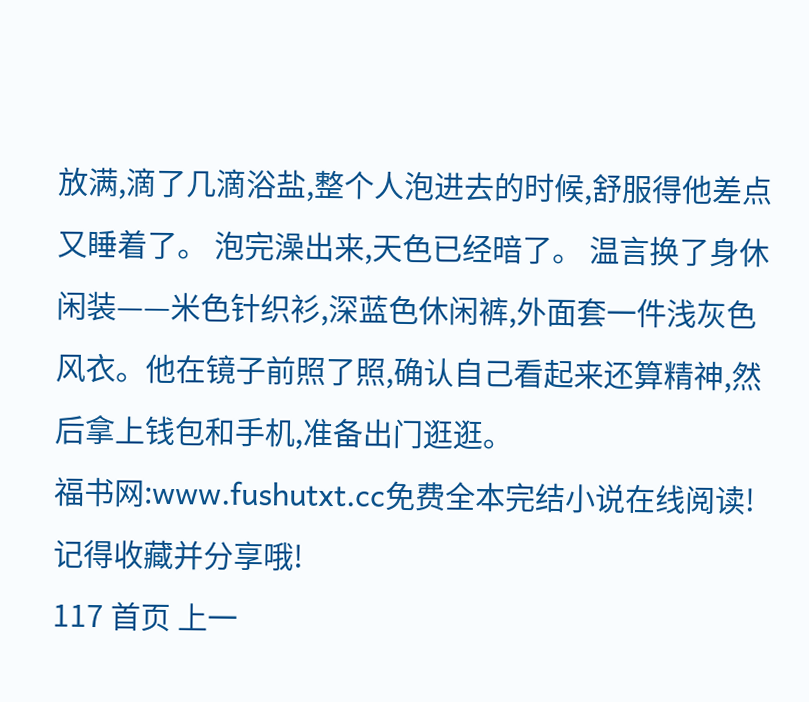放满,滴了几滴浴盐,整个人泡进去的时候,舒服得他差点又睡着了。 泡完澡出来,天色已经暗了。 温言换了身休闲装——米色针织衫,深蓝色休闲裤,外面套一件浅灰色风衣。他在镜子前照了照,确认自己看起来还算精神,然后拿上钱包和手机,准备出门逛逛。
福书网:www.fushutxt.cc免费全本完结小说在线阅读!记得收藏并分享哦!
117 首页 上一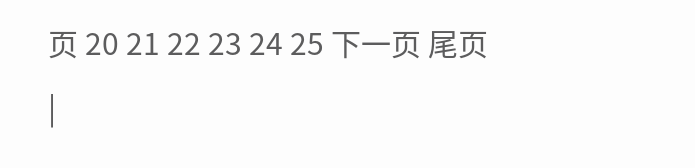页 20 21 22 23 24 25 下一页 尾页
|